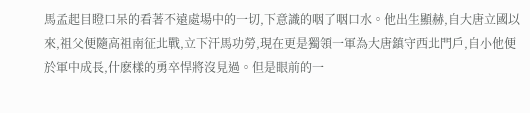馬孟起目瞪口呆的看著不遠處場中的一切,下意識的咽了咽口水。他出生顯赫,自大唐立國以來,祖父便隨高祖南征北戰,立下汗馬功勞,現在更是獨領一軍為大唐鎮守西北門戶,自小他便於軍中成長,什麽樣的勇卒悍將沒見過。但是眼前的一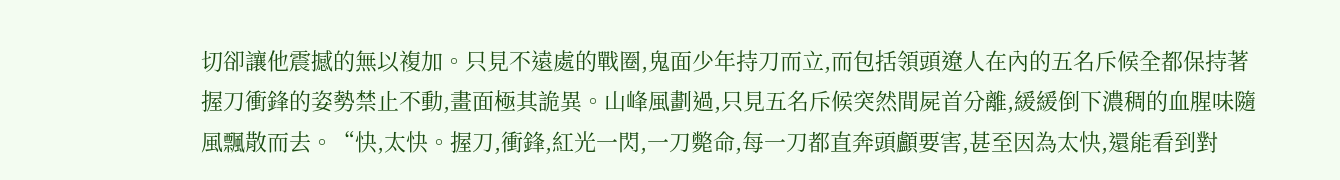切卻讓他震撼的無以複加。只見不遠處的戰圈,鬼面少年持刀而立,而包括領頭遼人在內的五名斥候全都保持著握刀衝鋒的姿勢禁止不動,畫面極其詭異。山峰風劃過,只見五名斥候突然間屍首分離,緩緩倒下濃稠的血腥味隨風飄散而去。“快,太快。握刀,衝鋒,紅光一閃,一刀斃命,每一刀都直奔頭顱要害,甚至因為太快,還能看到對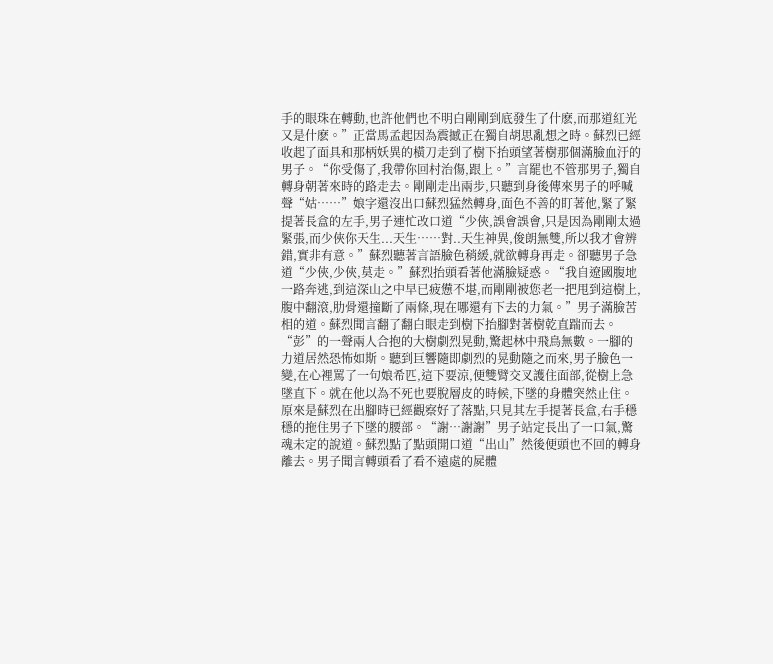手的眼珠在轉動,也許他們也不明白剛剛到底發生了什麽,而那道紅光又是什麽。”正當馬孟起因為震撼正在獨自胡思亂想之時。蘇烈已經收起了面具和那柄妖異的橫刀走到了樹下抬頭望著樹那個滿臉血汙的男子。“你受傷了,我帶你回村治傷,跟上。”言罷也不管那男子,獨自轉身朝著來時的路走去。剛剛走出兩步,只聽到身後傳來男子的呼喊聲“姑……”娘字還沒出口蘇烈猛然轉身,面色不善的盯著他,緊了緊提著長盒的左手,男子連忙改口道“少俠,誤會誤會,只是因為剛剛太過緊張,而少俠你天生...天生……對..天生神異,俊朗無雙,所以我才會辨錯,實非有意。”蘇烈聽著言語臉色稍緩,就欲轉身再走。卻聽男子急道“少俠,少俠,莫走。”蘇烈抬頭看著他滿臉疑惑。“我自遼國腹地一路奔逃,到這深山之中早已疲憊不堪,而剛剛被您老一把甩到這樹上,腹中翻滾,肋骨還撞斷了兩條,現在哪還有下去的力氣。”男子滿臉苦相的道。蘇烈聞言翻了翻白眼走到樹下抬腳對著樹乾直踹而去。“彭”的一聲兩人合抱的大樹劇烈晃動,驚起林中飛鳥無數。一腳的力道居然恐怖如斯。聽到巨響隨即劇烈的晃動隨之而來,男子臉色一變,在心裡罵了一句娘希匹,這下要涼,便雙臂交叉護住面部,從樹上急墜直下。就在他以為不死也要脫層皮的時候,下墜的身體突然止住。原來是蘇烈在出腳時已經觀察好了落點,只見其左手提著長盒,右手穩穩的拖住男子下墜的腰部。“謝…謝謝”男子站定長出了一口氣,驚魂未定的說道。蘇烈點了點頭開口道“出山”然後便頭也不回的轉身離去。男子聞言轉頭看了看不遠處的屍體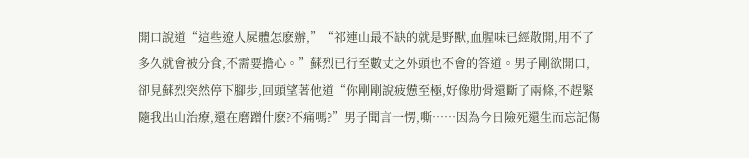開口說道“這些遼人屍體怎麽辦,”“祁連山最不缺的就是野獸,血腥味已經散開,用不了多久就會被分食,不需要擔心。”蘇烈已行至數丈之外頭也不會的答道。男子剛欲開口,卻見蘇烈突然停下腳步,回頭望著他道“你剛剛說疲憊至極,好像肋骨還斷了兩條,不趕緊隨我出山治療,還在磨蹭什麽?不痛嗎?”男子聞言一愣,嘶……因為今日險死還生而忘記傷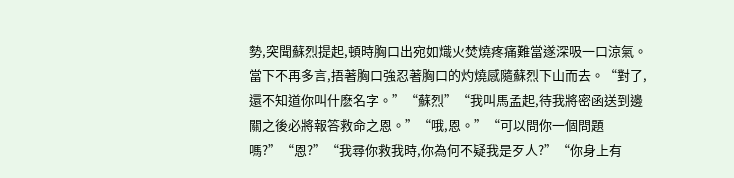勢,突聞蘇烈提起,頓時胸口出宛如熾火焚燒疼痛難當遂深吸一口涼氣。當下不再多言,捂著胸口強忍著胸口的灼燒感隨蘇烈下山而去。“對了,還不知道你叫什麽名字。”“蘇烈”“我叫馬孟起,待我將密函送到邊關之後必將報答救命之恩。”“哦,恩。”“可以問你一個問題嗎?”“恩?”“我尋你救我時,你為何不疑我是歹人?”“你身上有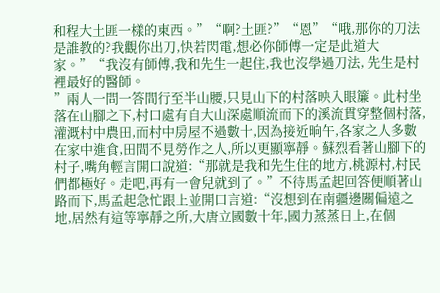和程大土匪一樣的東西。”“啊?土匪?”“恩”“哦,那你的刀法是誰教的?我觀你出刀,快若閃電,想必你師傅一定是此道大家。”“我沒有師傅,我和先生一起住,我也沒學過刀法, 先生是村裡最好的醫師。
”兩人一問一答間行至半山腰,只見山下的村落映入眼簾。此村坐落在山腳之下,村口處有自大山深處順流而下的溪流貫穿整個村落,灌溉村中農田,而村中房屋不過數十,因為接近晌午,各家之人多數在家中進食,田間不見勞作之人,所以更顯寧靜。蘇烈看著山腳下的村子,嘴角輕言開口說道:“那就是我和先生住的地方,桃源村,村民們都極好。走吧,再有一會兒就到了。”不待馬孟起回答便順著山路而下,馬孟起急忙跟上並開口言道:“沒想到在南疆邊關偏遠之地,居然有這等寧靜之所,大唐立國數十年,國力蒸蒸日上,在個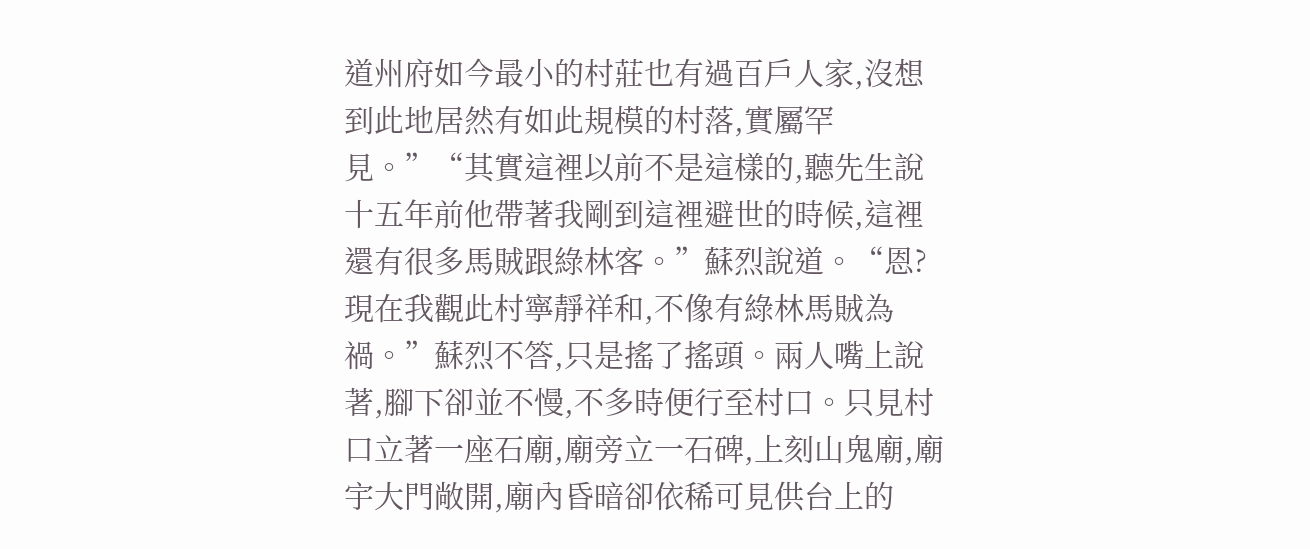道州府如今最小的村莊也有過百戶人家,沒想到此地居然有如此規模的村落,實屬罕見。”“其實這裡以前不是這樣的,聽先生說十五年前他帶著我剛到這裡避世的時候,這裡還有很多馬賊跟綠林客。”蘇烈說道。“恩?現在我觀此村寧靜祥和,不像有綠林馬賊為禍。”蘇烈不答,只是搖了搖頭。兩人嘴上說著,腳下卻並不慢,不多時便行至村口。只見村口立著一座石廟,廟旁立一石碑,上刻山鬼廟,廟宇大門敞開,廟內昏暗卻依稀可見供台上的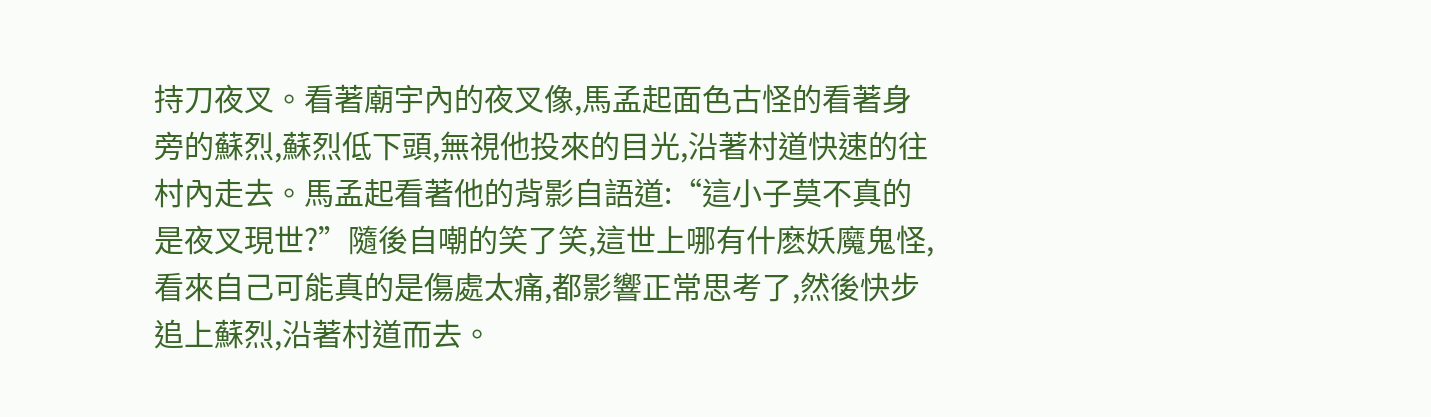持刀夜叉。看著廟宇內的夜叉像,馬孟起面色古怪的看著身旁的蘇烈,蘇烈低下頭,無視他投來的目光,沿著村道快速的往村內走去。馬孟起看著他的背影自語道:“這小子莫不真的是夜叉現世?”隨後自嘲的笑了笑,這世上哪有什麽妖魔鬼怪,看來自己可能真的是傷處太痛,都影響正常思考了,然後快步追上蘇烈,沿著村道而去。